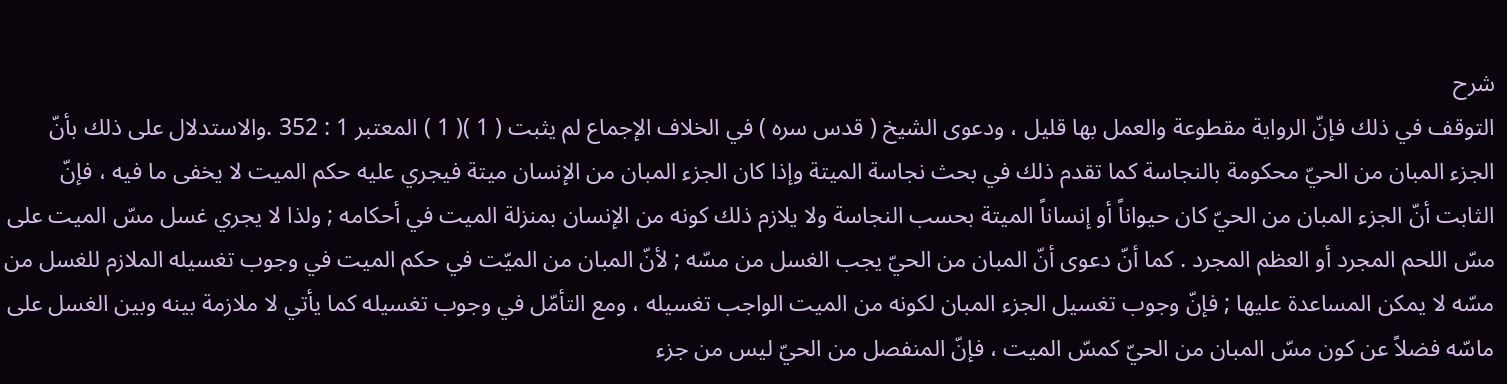شرح
التوقف في ذلك فإنّ الرواية مقطوعة والعمل بها قليل ، ودعوى الشيخ ( قدس سره ) في الخلاف الإجماع لم يثبت ( 1 )( 1 ) المعتبر 1 : 352 .والاستدلال على ذلك بأنّ الجزء المبان من الحيّ محكومة بالنجاسة كما تقدم ذلك في بحث نجاسة الميتة وإذا كان الجزء المبان من الإنسان ميتة فيجري عليه حكم الميت لا يخفى ما فيه ، فإنّ الثابت أنّ الجزء المبان من الحيّ كان حيواناً أو إنساناً الميتة بحسب النجاسة ولا يلازم ذلك كونه من الإنسان بمنزلة الميت في أحكامه ; ولذا لا يجري غسل مسّ الميت على مسّ اللحم المجرد أو العظم المجرد . كما أنّ دعوى أنّ المبان من الحيّ يجب الغسل من مسّه ; لأنّ المبان من الميّت في حكم الميت في وجوب تغسيله الملازم للغسل من مسّه لا يمكن المساعدة عليها ; فإنّ وجوب تغسيل الجزء المبان لكونه من الميت الواجب تغسيله ، ومع التأمّل في وجوب تغسيله كما يأتي لا ملازمة بينه وبين الغسل على ماسّه فضلاً عن كون مسّ المبان من الحيّ كمسّ الميت ، فإنّ المنفصل من الحيّ ليس من جزء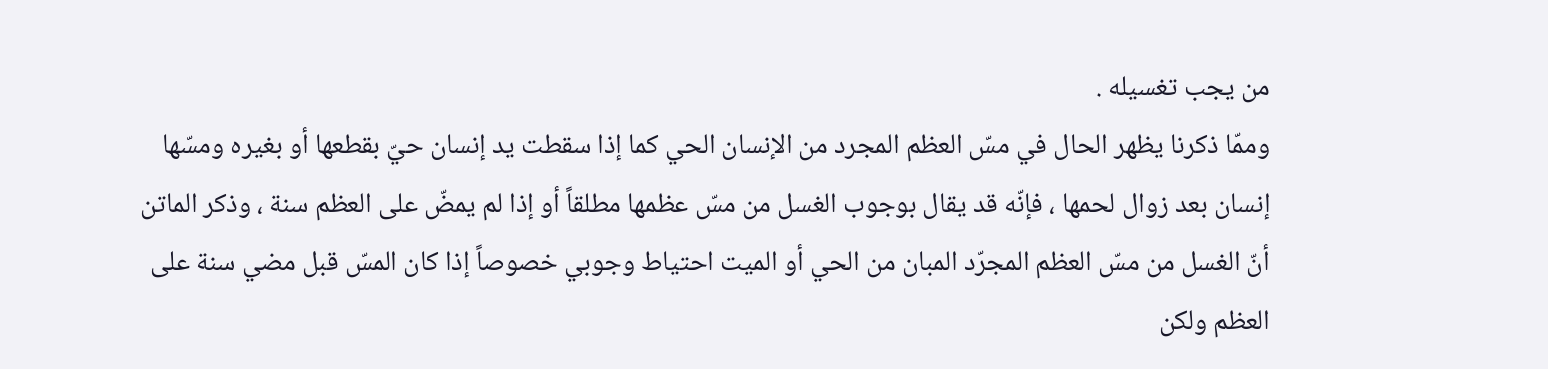من يجب تغسيله .
وممّا ذكرنا يظهر الحال في مسّ العظم المجرد من الإنسان الحي كما إذا سقطت يد إنسان حيّ بقطعها أو بغيره ومسّها إنسان بعد زوال لحمها ، فإنّه قد يقال بوجوب الغسل من مسّ عظمها مطلقاً أو إذا لم يمضّ على العظم سنة ، وذكر الماتن أنّ الغسل من مسّ العظم المجرّد المبان من الحي أو الميت احتياط وجوبي خصوصاً إذا كان المسّ قبل مضي سنة على العظم ولكن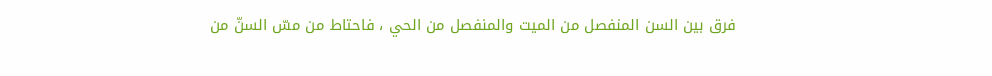فرق بين السن المنفصل من الميت والمنفصل من الحي ، فاحتاط من مسّ السنّ من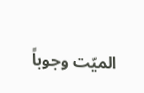الميّت وجوباً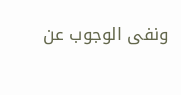ونفى الوجوب عن